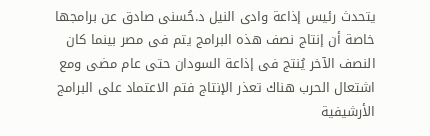يتحدث رئيس إذاعة وادى النيل د.حُسنى صادق عن برامجها خاصة أن إنتاج نصف هذه البرامج يتم فى مصر بينما كان النصف الآخر يُنتج فى إذاعة السودان حتى عام مضى ومع اشتعال الحرب هناك تعذر الإنتاج فتم الاعتماد على البرامج الأرشيفية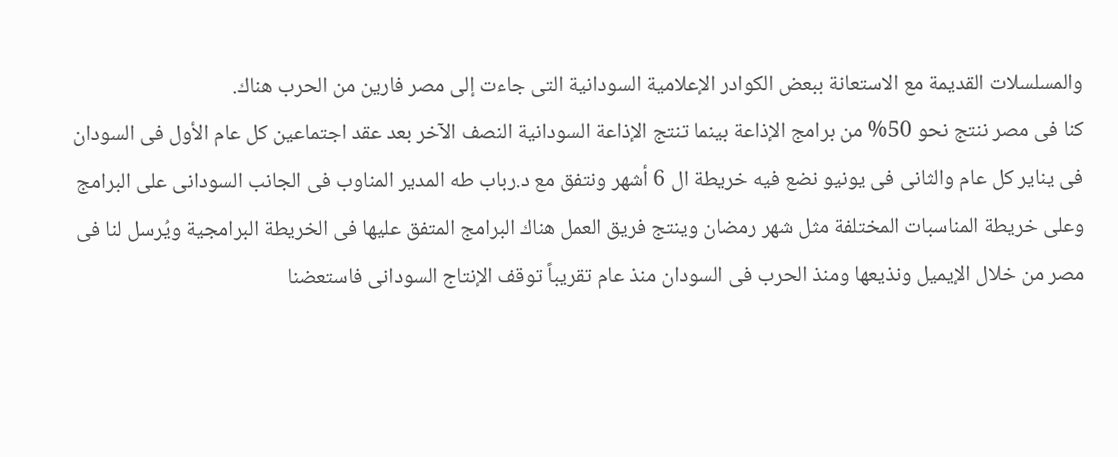والمسلسلات القديمة مع الاستعانة ببعض الكوادر الإعلامية السودانية التى جاءت إلى مصر فارين من الحرب هناك.
كنا فى مصر ننتج نحو 50% من برامج الإذاعة بينما تنتج الإذاعة السودانية النصف الآخر بعد عقد اجتماعين كل عام الأول فى السودان فى يناير كل عام والثانى فى يونيو نضع فيه خريطة ال 6 أشهر ونتفق مع د.رباب طه المدير المناوب فى الجانب السودانى على البرامج وعلى خريطة المناسبات المختلفة مثل شهر رمضان وينتج فريق العمل هناك البرامج المتفق عليها فى الخريطة البرامجية ويُرسل لنا فى مصر من خلال الإيميل ونذيعها ومنذ الحرب فى السودان منذ عام تقريباً توقف الإنتاج السودانى فاستعضنا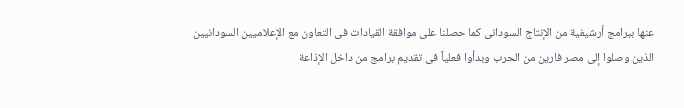عنها ببرامج أرشيفية من الإنتاج السودانى كما حصلنا على موافقة القيادات فى التعاون مع الإعلاميين السودانيين الذين وصلوا إلى مصر فارين من الحرب وبدأوا فعلياً فى تقديم برامج من داخل الإذاعة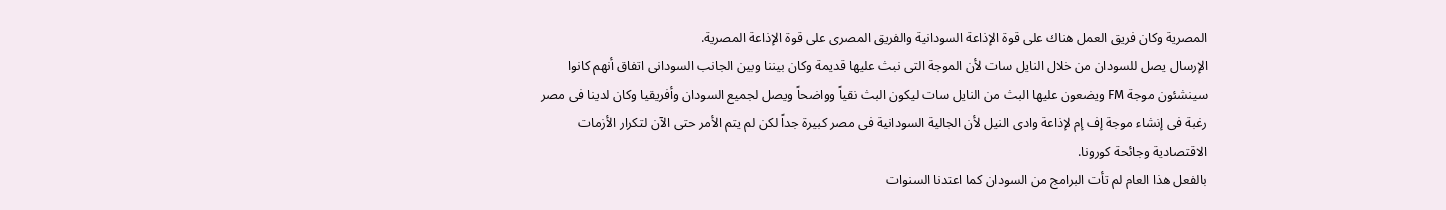المصرية وكان فريق العمل هناك على قوة الإذاعة السودانية والفريق المصرى على قوة الإذاعة المصرية.
الإرسال يصل للسودان من خلال النايل سات لأن الموجة التى نبث عليها قديمة وكان بيننا وبين الجانب السودانى اتفاق أنهم كانوا سينشئون موجة FM ويضعون عليها البث من النايل سات ليكون البث نقياً وواضحاً ويصل لجميع السودان وأفريقيا وكان لدينا فى مصر رغبة فى إنشاء موجة إف إم لإذاعة وادى النيل لأن الجالية السودانية فى مصر كبيرة جداً لكن لم يتم الأمر حتى الآن لتكرار الأزمات الاقتصادية وجائحة كورونا.
بالفعل هذا العام لم تأت البرامج من السودان كما اعتدنا السنوات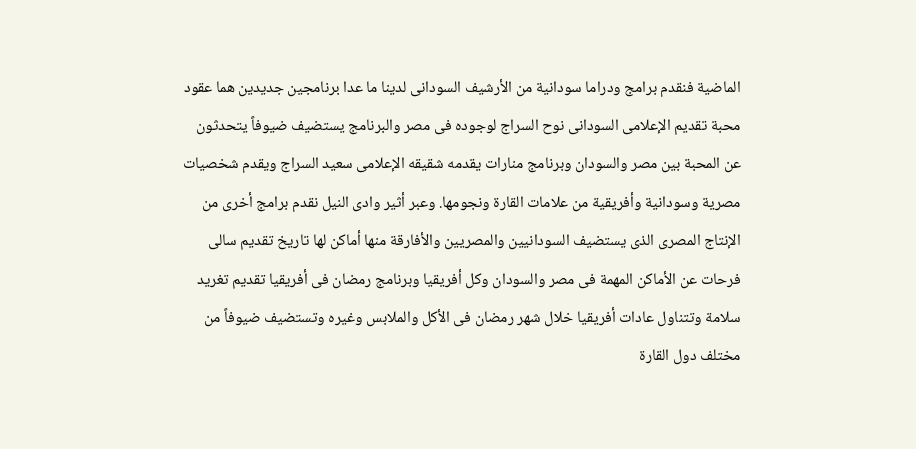الماضية فنقدم برامج ودراما سودانية من الأرشيف السودانى لدينا ما عدا برنامجين جديدين هما عقود محبة تقديم الإعلامى السودانى نوح السراج لوجوده فى مصر والبرنامج يستضيف ضيوفاً يتحدثون عن المحبة بين مصر والسودان وبرنامج منارات يقدمه شقيقه الإعلامى سعيد السراج ويقدم شخصيات مصرية وسودانية وأفريقية من علامات القارة ونجومها. وعبر أثير وادى النيل نقدم برامج أخرى من الإنتاج المصرى الذى يستضيف السودانيين والمصريين والأفارقة منها أماكن لها تاريخ تقديم سالى فرحات عن الأماكن المهمة فى مصر والسودان وكل أفريقيا وبرنامج رمضان فى أفريقيا تقديم تغريد سلامة وتتناول عادات أفريقيا خلال شهر رمضان فى الأكل والملابس وغيره وتستضيف ضيوفاً من مختلف دول القارة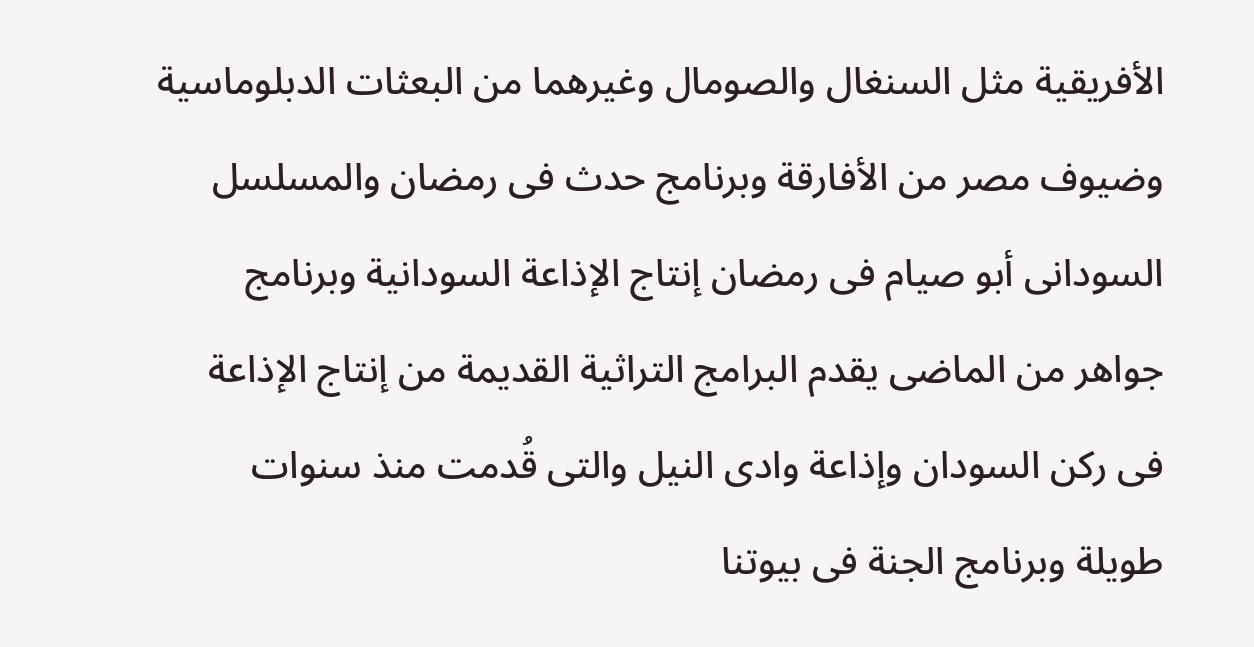الأفريقية مثل السنغال والصومال وغيرهما من البعثات الدبلوماسية وضيوف مصر من الأفارقة وبرنامج حدث فى رمضان والمسلسل السودانى أبو صيام فى رمضان إنتاج الإذاعة السودانية وبرنامج جواهر من الماضى يقدم البرامج التراثية القديمة من إنتاج الإذاعة فى ركن السودان وإذاعة وادى النيل والتى قُدمت منذ سنوات طويلة وبرنامج الجنة فى بيوتنا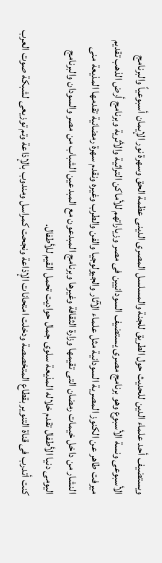ويستضيف أحد علماء الدين للحديث حول الطريق للجنة والمسلسل المصرى الدينى عظمة الحق وسهرة نور الإيمان أسبوعياً والبرنامج الأسبوعى ونسة الأسبوع وهو برنامج مصرى يستضيف السودانيين فى مصر وزياراتهم للأماكن التراثية والأثرية وبرنامج أرض الذهب تقديم ميرفت طاهر عن الكنوز المصرية السودانية مثل علماء الآثار والجيولوجيا والفن والطرب وغيره ونقدم سهرة رمضانية تقدمها المذيعة منى النشار من داخل خيمات رمضان التى تقيمها وزارة الثقافة وغيرها وبرنامج المبدعون مع المبدعين الشباب من مصر والسودان والبرنامج اليومى دنيا الأطفال تقدم خلاله المذيعة سلوى جمال حواديت تحمل القيم للأطفال.
كنت أتدرب فى قناة التنوير بقطاع المتخصصة ودخلت امتحانات الإذاعة ونجحت كمراسل ومندوب بالإذاعة وتم توزيعى لشبكة صوت العرب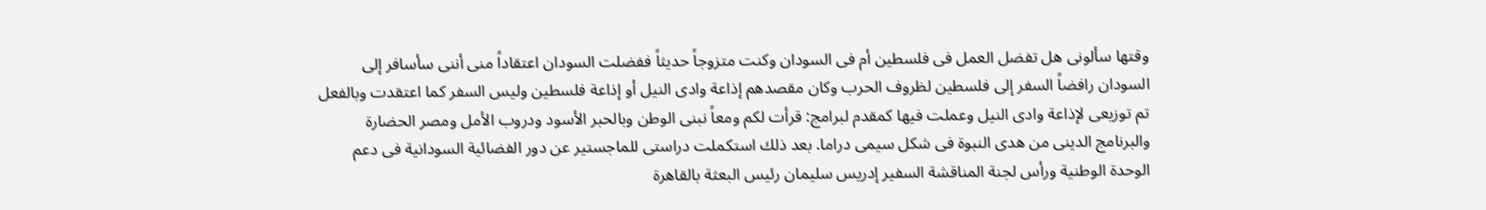وقتها سألونى هل تفضل العمل فى فلسطين أم فى السودان وكنت متزوجاً حديثاً ففضلت السودان اعتقاداً منى أننى سأسافر إلى السودان رافضاً السفر إلى فلسطين لظروف الحرب وكان مقصدهم إذاعة وادى النيل أو إذاعة فلسطين وليس السفر كما اعتقدت وبالفعل تم توزيعى لإذاعة وادى النيل وعملت فيها كمقدم لبرامج: قرأت لكم ومعاً نبنى الوطن وبالحبر الأسود ودروب الأمل ومصر الحضارة والبرنامج الدينى من هدى النبوة فى شكل سيمى دراما. بعد ذلك استكملت دراستى للماجستير عن دور الفضائية السودانية فى دعم الوحدة الوطنية ورأس لجنة المناقشة السفير إدريس سليمان رئيس البعثة بالقاهرة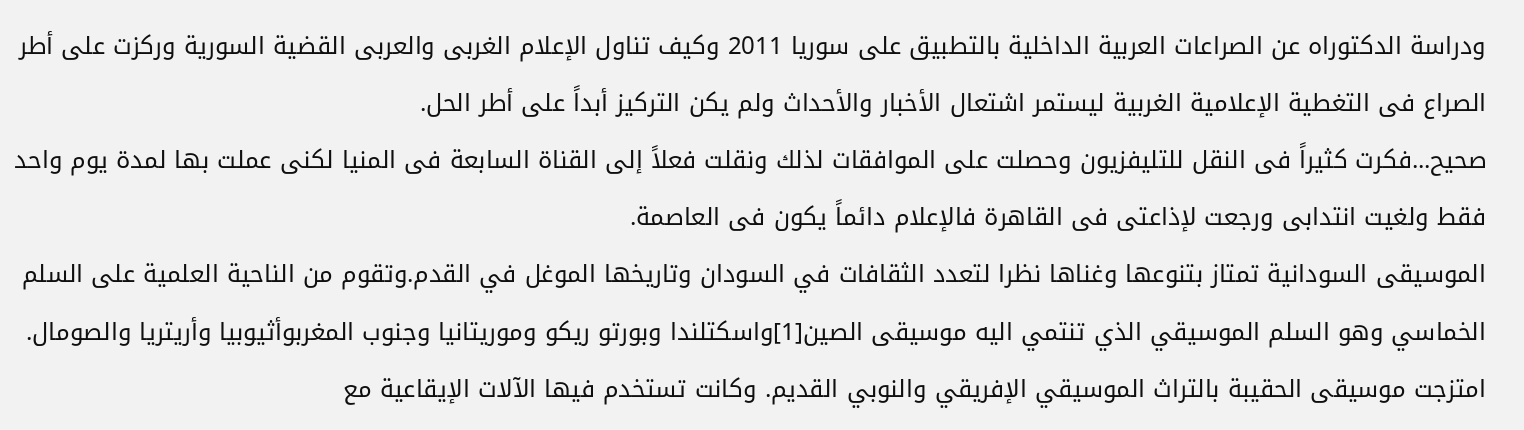ودراسة الدكتوراه عن الصراعات العربية الداخلية بالتطبيق على سوريا 2011 وكيف تناول الإعلام الغربى والعربى القضية السورية وركزت على أطر الصراع فى التغطية الإعلامية الغربية ليستمر اشتعال الأخبار والأحداث ولم يكن التركيز أبداً على أطر الحل.
صحيح...فكرت كثيراً فى النقل للتليفزيون وحصلت على الموافقات لذلك ونقلت فعلاً إلى القناة السابعة فى المنيا لكنى عملت بها لمدة يوم واحد فقط ولغيت انتدابى ورجعت لإذاعتى فى القاهرة فالإعلام دائماً يكون فى العاصمة.
الموسيقى السودانية تمتاز بتنوعها وغناها نظرا لتعدد الثقافات في السودان وتاريخها الموغل في القدم.وتقوم من الناحية العلمية على السلم الخماسي وهو السلم الموسيقي الذي تنتمي اليه موسيقى الصين[1]واسكتلندا وبورتو ريكو وموريتانيا وجنوب المغربوأثيوبيا وأريتريا والصومال.
امتزجت موسيقى الحقيبة بالتراث الموسيقي الإفريقي والنوبي القديم. وكانت تستخدم فيها الآلات الإيقاعية مع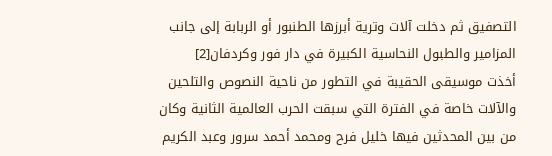التصفيق ثم دخلت آلات وترية أبرزها الطنبور أو الربابة إلى جانب المزامير والطبول النحاسية الكبيرة في دار فور وكردفان[2]
أخذت موسيقى الحقيبة في التطور من ناحية النصوص والتلحين والآلات خاصة في الفترة التي سبقت الحرب العالمية الثانية وكان من بين المحدثين فيها خليل فرح ومحمد أحمد سرور وعبد الكريم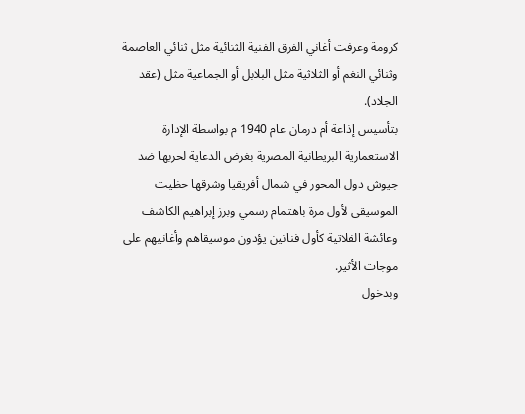كرومة وعرفت أغاني الفرق الفنية الثنائية مثل ثنائي العاصمة وثنائي النغم أو الثلاثية مثل البلابل أو الجماعية مثل (عقد الجلاد).
بتأسيس إذاعة أم درمان عام 1940 م بواسطة الإدارة الاستعمارية البريطانية المصرية بغرض الدعاية لحربها ضد جيوش دول المحور في شمال أفريقيا وشرقها حظيت الموسيقى لأول مرة باهتمام رسمي وبرز إبراهيم الكاشف وعائشة الفلاتية كأول فنانين يؤدون موسيقاهم وأغانيهم على موجات الأثير.
وبدخول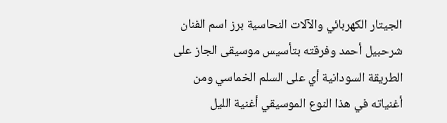الجيتار الكهربائي والآلات النحاسية برز اسم الفنان شرحبيل أحمد وفرقته بتأسيس موسيقى الجاز على الطريقة السودانية أي على السلم الخماسي ومن أغنياته في هذا النوع الموسيقي أغنية الليل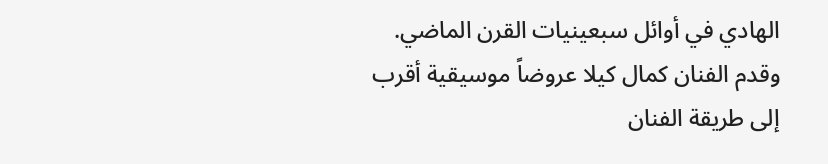الهادي في أوائل سبعينيات القرن الماضي. وقدم الفنان كمال كيلا عروضاً موسيقية أقرب إلى طريقة الفنان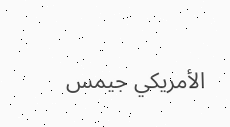الأمريكي جيمس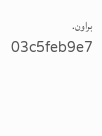براون.
03c5feb9e7